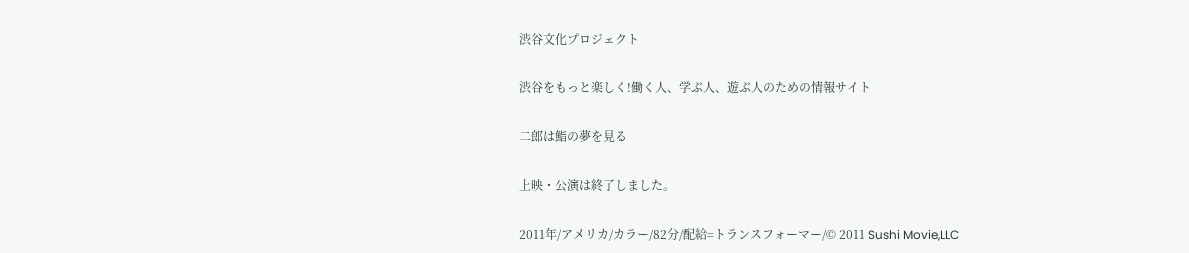渋谷文化プロジェクト

渋谷をもっと楽しく!働く人、学ぶ人、遊ぶ人のための情報サイト

二郎は鮨の夢を見る

上映・公演は終了しました。

2011年/アメリカ/カラー/82分/配給=トランスフォーマー/© 2011 Sushi Movie,LLC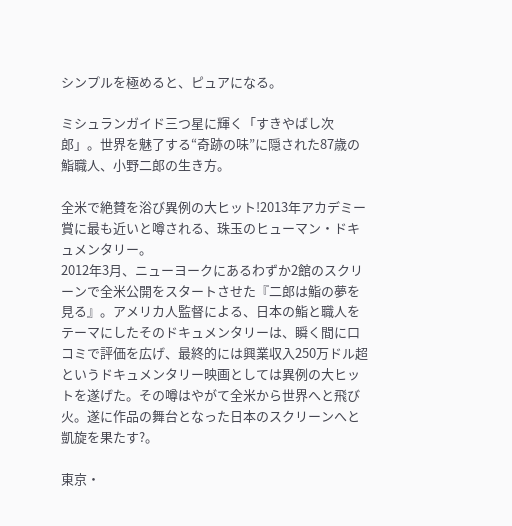シンプルを極めると、ピュアになる。

ミシュランガイド三つ星に輝く「すきやばし次郎」。世界を魅了する“奇跡の味”に隠された87歳の鮨職人、小野二郎の生き方。

全米で絶賛を浴び異例の大ヒット!2013年アカデミー賞に最も近いと噂される、珠玉のヒューマン・ドキュメンタリー。
2012年3月、ニューヨークにあるわずか2館のスクリーンで全米公開をスタートさせた『二郎は鮨の夢を見る』。アメリカ人監督による、日本の鮨と職人をテーマにしたそのドキュメンタリーは、瞬く間に口コミで評価を広げ、最終的には興業収入250万ドル超というドキュメンタリー映画としては異例の大ヒットを遂げた。その噂はやがて全米から世界へと飛び火。遂に作品の舞台となった日本のスクリーンへと凱旋を果たす?。

東京・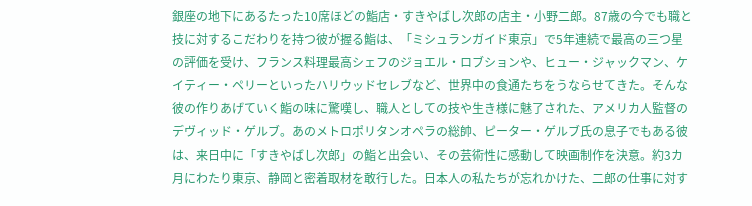銀座の地下にあるたった10席ほどの鮨店・すきやばし次郎の店主・小野二郎。87歳の今でも職と技に対するこだわりを持つ彼が握る鮨は、「ミシュランガイド東京」で5年連続で最高の三つ星の評価を受け、フランス料理最高シェフのジョエル・ロブションや、ヒュー・ジャックマン、ケイティー・ペリーといったハリウッドセレブなど、世界中の食通たちをうならせてきた。そんな彼の作りあげていく鮨の味に驚嘆し、職人としての技や生き様に魅了された、アメリカ人監督のデヴィッド・ゲルブ。あのメトロポリタンオペラの総帥、ピーター・ゲルブ氏の息子でもある彼は、来日中に「すきやばし次郎」の鮨と出会い、その芸術性に感動して映画制作を決意。約3カ月にわたり東京、静岡と密着取材を敢行した。日本人の私たちが忘れかけた、二郎の仕事に対す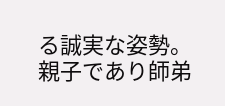る誠実な姿勢。親子であり師弟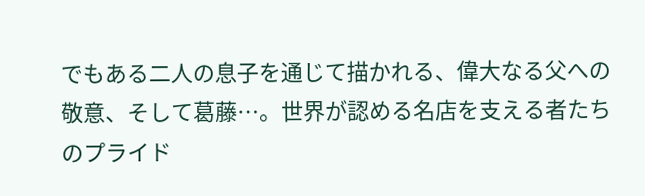でもある二人の息子を通じて描かれる、偉大なる父への敬意、そして葛藤…。世界が認める名店を支える者たちのプライド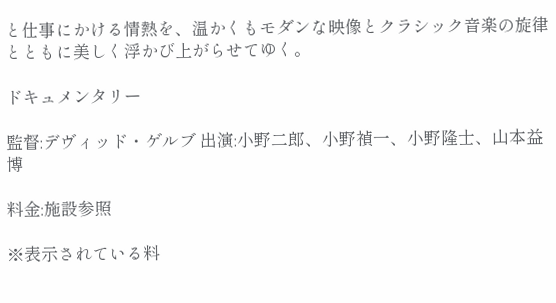と仕事にかける情熱を、温かくもモダンな映像とクラシック音楽の旋律とともに美しく浮かび上がらせてゆく。

ドキュメンタリー

監督:デヴィッド・ゲルブ 出演:小野二郎、小野禎一、小野隆士、山本益博

料金:施設参照

※表示されている料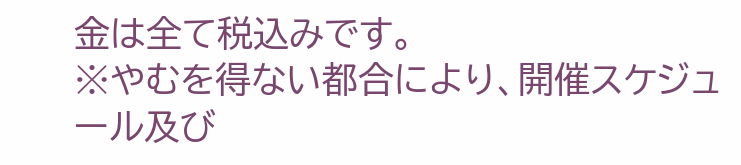金は全て税込みです。
※やむを得ない都合により、開催スケジュール及び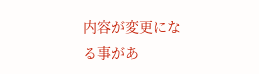内容が変更になる事があ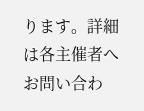ります。詳細は各主催者へお問い合わ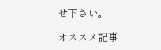せ下さい。

オススメ記事